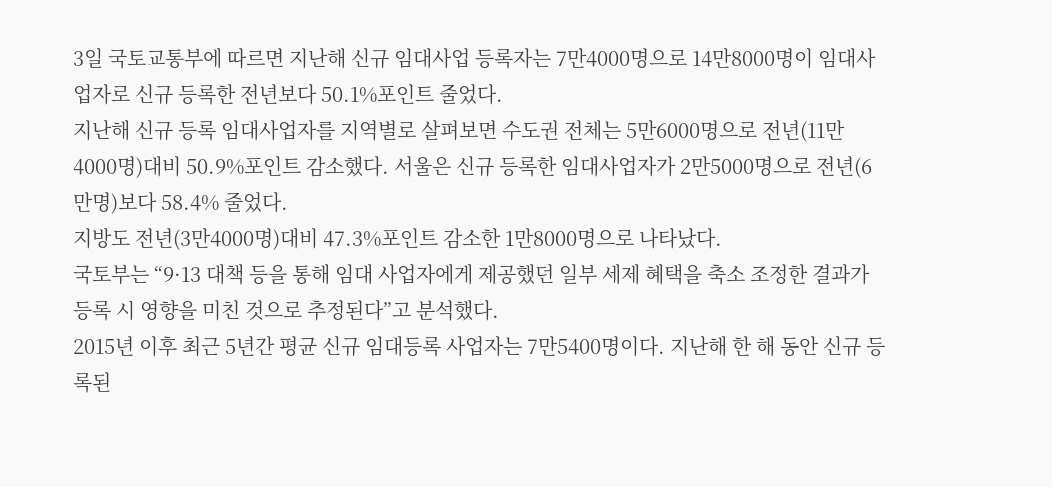3일 국토교통부에 따르면 지난해 신규 임대사업 등록자는 7만4000명으로 14만8000명이 임대사업자로 신규 등록한 전년보다 50.1%포인트 줄었다.
지난해 신규 등록 임대사업자를 지역별로 살펴보면 수도권 전체는 5만6000명으로 전년(11만4000명)대비 50.9%포인트 감소했다. 서울은 신규 등록한 임대사업자가 2만5000명으로 전년(6만명)보다 58.4% 줄었다.
지방도 전년(3만4000명)대비 47.3%포인트 감소한 1만8000명으로 나타났다.
국토부는 “9·13 대책 등을 통해 임대 사업자에게 제공했던 일부 세제 혜택을 축소 조정한 결과가 등록 시 영향을 미친 것으로 추정된다”고 분석했다.
2015년 이후 최근 5년간 평균 신규 임대등록 사업자는 7만5400명이다. 지난해 한 해 동안 신규 등록된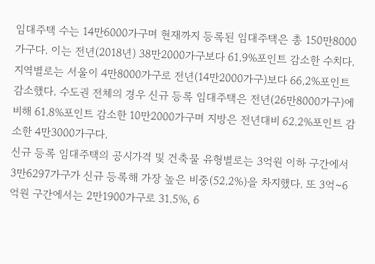임대주택 수는 14만6000가구며 현재까지 등록된 임대주택은 총 150만8000가구다. 이는 전년(2018년) 38만2000가구보다 61.9%포인트 감소한 수치다.
지역별로는 서울이 4만8000가구로 전년(14만2000가구)보다 66.2%포인트 감소했다. 수도권 전체의 경우 신규 등록 임대주택은 전년(26만8000가구)에 비해 61.8%포인트 감소한 10만2000가구며 지방은 전년대비 62.2%포인트 감소한 4만3000가구다.
신규 등록 임대주택의 공시가격 및 건축물 유형별로는 3억원 이하 구간에서 3만6297가구가 신규 등록해 가장 높은 비중(52.2%)을 차지했다. 또 3억~6억원 구간에서는 2만1900가구로 31.5%, 6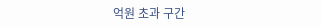억원 초과 구간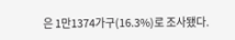은 1만1374가구(16.3%)로 조사됐다.